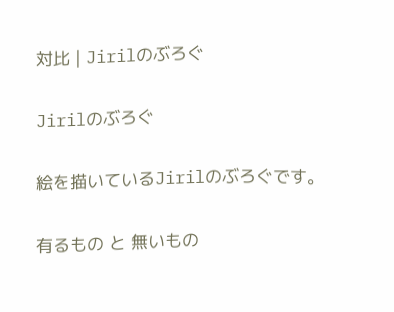対比 | Jirilのぶろぐ

Jirilのぶろぐ

絵を描いているJirilのぶろぐです。

有るもの と 無いもの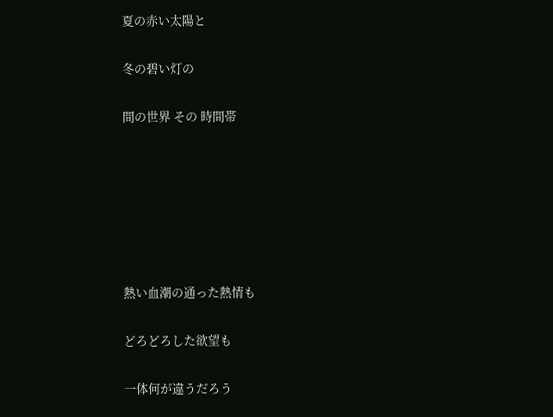夏の赤い太陽と


冬の碧い灯の


間の世界 その 時間帯










熱い血潮の通った熱情も


どろどろした欲望も


一体何が違うだろう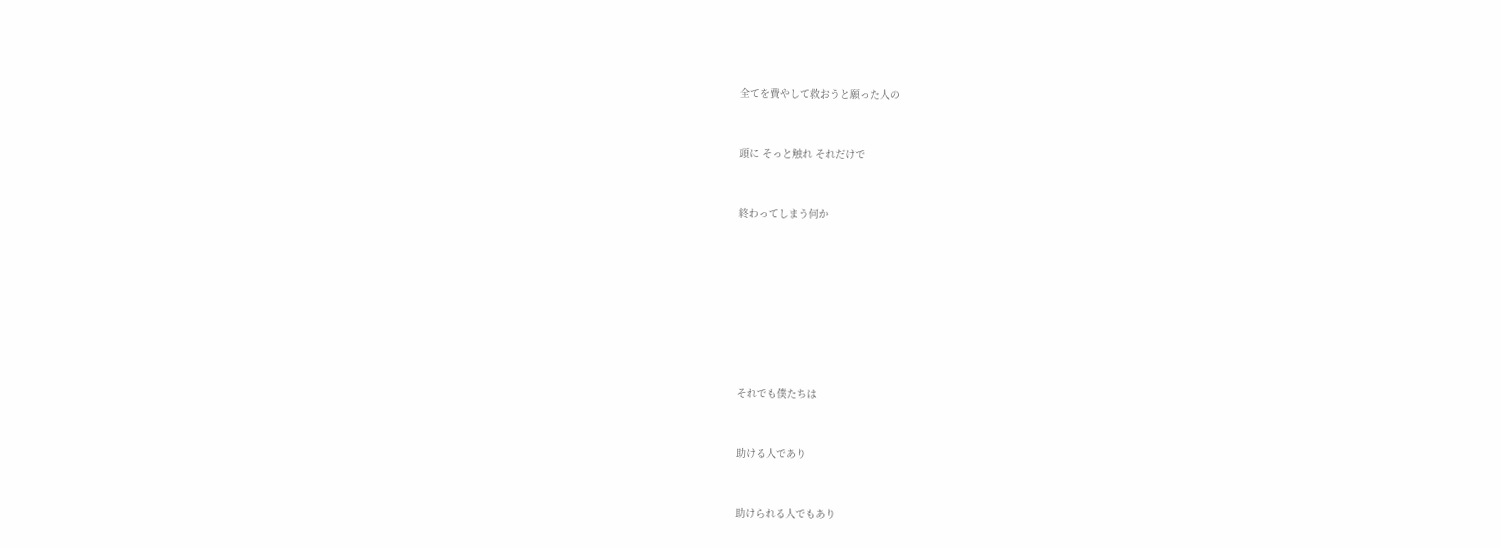全てを費やして救おうと願った人の


頭に そっと触れ それだけで


終わってしまう何か








それでも僕たちは


助ける人であり


助けられる人でもあり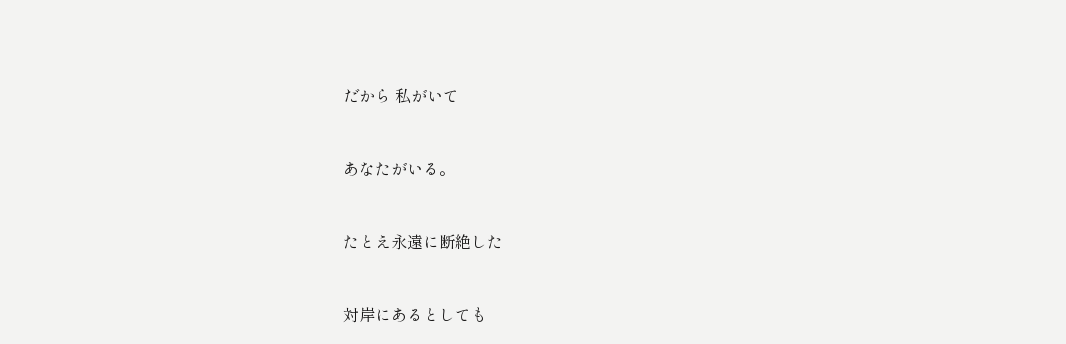だから 私がいて


あなたがいる。


たとえ永遠に断絶した


対岸にあるとしても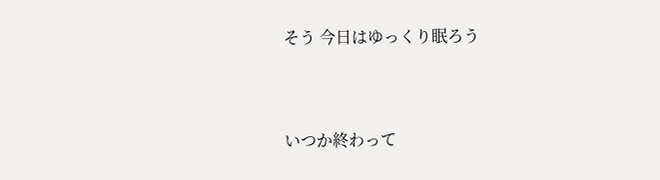そう 今日はゆっくり眠ろう


いつか終わって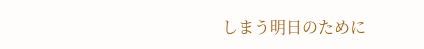しまう明日のために